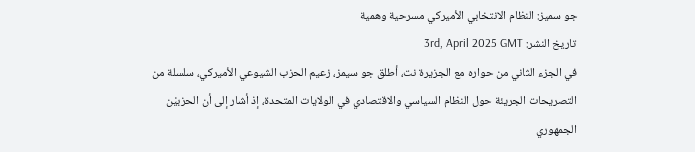جو سميز: النظام الانتخابي الأميركي مسرحية وهمية
تاريخ النشر: 3rd, April 2025 GMT
في الجزء الثاني من حواره مع الجزيرة نت، أطلق جو سيمز، زعيم الحزب الشيوعي الأميركي، سلسلة من التصريحات الجريئة حول النظام السياسي والاقتصادي في الولايات المتحدة، إذ أشار إلى أن الحزبيْن الجمهوري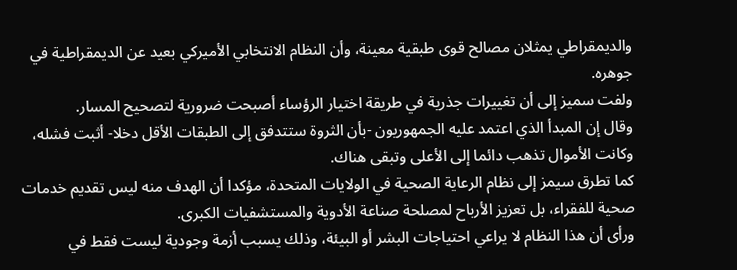والديمقراطي يمثلان مصالح قوى طبقية معينة، وأن النظام الانتخابي الأميركي بعيد عن الديمقراطية في جوهره.
ولفت سميز إلى أن تغييرات جذرية في طريقة اختيار الرؤساء أصبحت ضرورية لتصحيح المسار.
وقال إن المبدأ الذي اعتمد عليه الجمهوريون -بأن الثروة ستتدفق إلى الطبقات الأقل دخلا- أثبت فشله، وكانت الأموال تذهب دائما إلى الأعلى وتبقى هناك.
كما تطرق سيمز إلى نظام الرعاية الصحية في الولايات المتحدة، مؤكدا أن الهدف منه ليس تقديم خدمات صحية للفقراء، بل تعزيز الأرباح لمصلحة صناعة الأدوية والمستشفيات الكبرى.
ورأى أن هذا النظام لا يراعي احتياجات البشر أو البيئة، وذلك يسبب أزمة وجودية ليست فقط في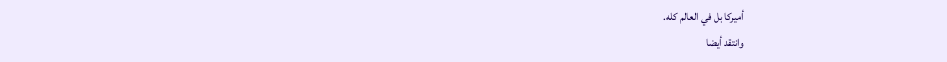أميركا بل في العالم كله.
وانتقد أيضا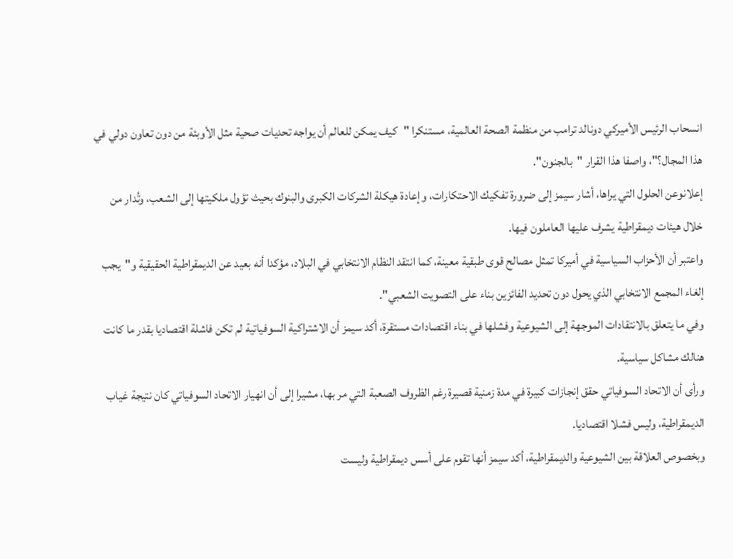انسحاب الرئيس الأميركي دونالد ترامب من منظمة الصحة العالمية، مستنكرا "كيف يمكن للعالم أن يواجه تحديات صحية مثل الأوبئة من دون تعاون دولي في هذا المجال؟"، واصفا هذا القرار "بالجنون".
إعلانوعن الحلول التي يراها، أشار سيمز إلى ضرورة تفكيك الاحتكارات، وإعادة هيكلة الشركات الكبرى والبنوك بحيث تؤول ملكيتها إلى الشعب، وتُدار من خلال هيئات ديمقراطية يشرف عليها العاملون فيها.
واعتبر أن الأحزاب السياسية في أميركا تمثل مصالح قوى طبقية معينة، كما انتقد النظام الانتخابي في البلاد، مؤكدا أنه بعيد عن الديمقراطية الحقيقية و"يجب إلغاء المجمع الانتخابي الذي يحول دون تحديد الفائزين بناء على التصويت الشعبي".
وفي ما يتعلق بالانتقادات الموجهة إلى الشيوعية وفشلها في بناء اقتصادات مستقرة، أكد سيمز أن الاشتراكية السوفياتية لم تكن فاشلة اقتصاديا بقدر ما كانت هنالك مشاكل سياسية.
ورأى أن الاتحاد السوفياتي حقق إنجازات كبيرة في مدة زمنية قصيرة رغم الظروف الصعبة التي مر بها، مشيرا إلى أن انهيار الاتحاد السوفياتي كان نتيجة غياب الديمقراطية، وليس فشلا اقتصاديا.
وبخصوص العلاقة بين الشيوعية والديمقراطية، أكد سيمز أنها تقوم على أسس ديمقراطية وليست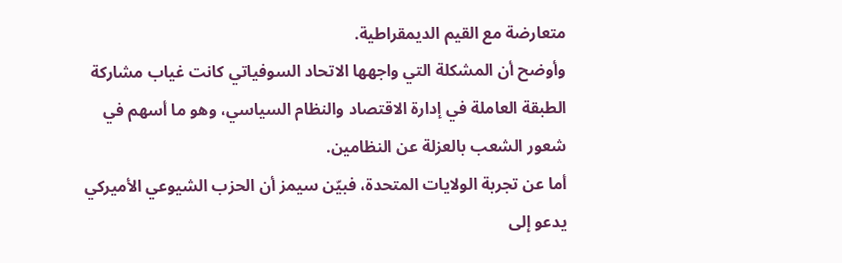متعارضة مع القيم الديمقراطية.
وأوضح أن المشكلة التي واجهها الاتحاد السوفياتي كانت غياب مشاركة الطبقة العاملة في إدارة الاقتصاد والنظام السياسي، وهو ما أسهم في شعور الشعب بالعزلة عن النظامين.
أما عن تجربة الولايات المتحدة، فبيّن سيمز أن الحزب الشيوعي الأميركي يدعو إلى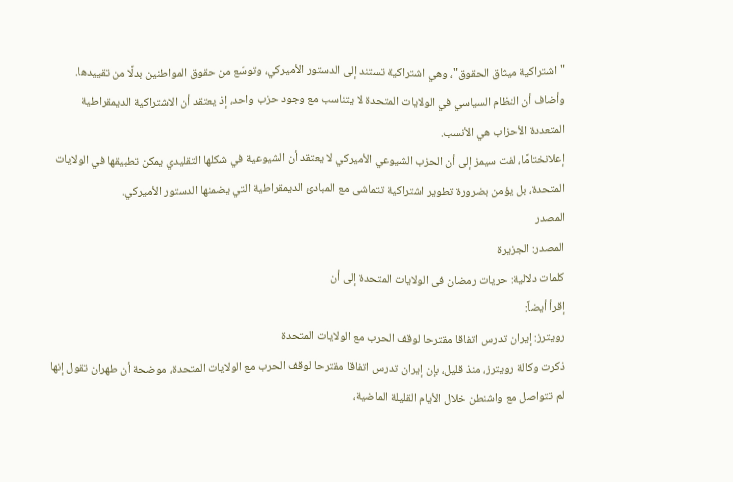"اشتراكية ميثاق الحقوق"، وهي اشتراكية تستند إلى الدستور الأميركي، وتوسّع من حقوق المواطنين بدلًا من تقييدها.
وأضاف أن النظام السياسي في الولايات المتحدة لا يتناسب مع وجود حزب واحد، إذ يعتقد أن الاشتراكية الديمقراطية المتعددة الأحزاب هي الأنسب.
إعلانختامًا، لفت سيمز إلى أن الحزب الشيوعي الأميركي لا يعتقد أن الشيوعية في شكلها التقليدي يمكن تطبيقها في الولايات المتحدة، بل يؤمن بضرورة تطوير اشتراكية تتماشى مع المبادئ الديمقراطية التي يضمنها الدستور الأميركي.
المصدر
المصدر: الجزيرة
كلمات دلالية: حريات رمضان فی الولایات المتحدة إلى أن
إقرأ أيضاً:
رويترز: إيران تدرس اتفاقا مقترحا لوقف الحرب مع الولايات المتحدة
ذكرت وكالة رويترز، منذ قليل، بإن إيران تدرس اتفاقا مقترحا لوقف الحرب مع الولايات المتحدة، موضحة أن طهران تقول إنها لم تتواصل مع واشنطن خلال الأيام القليلة الماضية،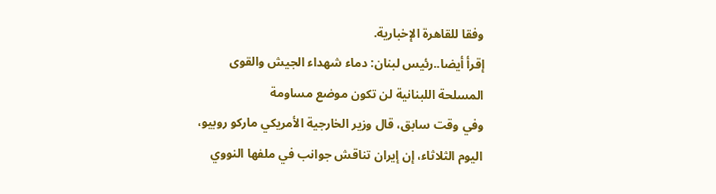وفقا للقاهرة الإخبارية.
إقرأ أيضا..رئيس لبنان: دماء شهداء الجيش والقوى المسلحة اللبنانية لن تكون موضع مساومة
وفي وقت سابق، قال وزير الخارجية الأمريكي ماركو روبيو، اليوم الثلاثاء، إن إيران تناقش جوانب في ملفها النووي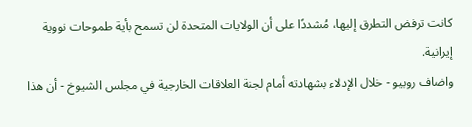كانت ترفض التطرق إليها، مُشددًا على أن الولايات المتحدة لن تسمح بأية طموحات نووية إيرانية.
واضاف روبيو - خلال الإدلاء بشهادته أمام لجنة العلاقات الخارجية في مجلس الشيوخ - أن هذا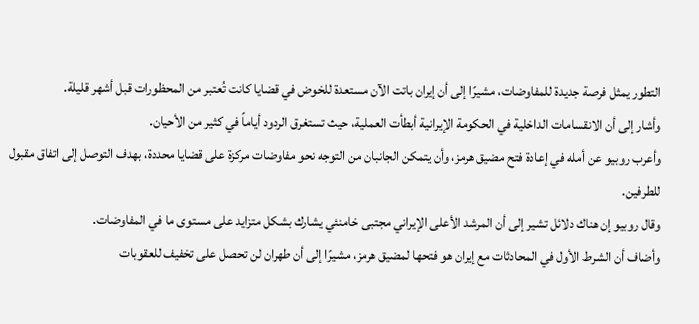التطور يمثل فرصة جديدة للمفاوضات، مشيرًا إلى أن إيران باتت الآن مستعدة للخوض في قضايا كانت تُعتبر من المحظورات قبل أشهر قليلة.
وأشار إلى أن الانقسامات الداخلية في الحكومة الإيرانية أبطأت العملية، حيث تستغرق الردود أياماً في كثير من الأحيان.
وأعرب روبيو عن أمله في إعادة فتح مضيق هرمز، وأن يتمكن الجانبان من التوجه نحو مفاوضات مركزة على قضايا محددة، بهدف التوصل إلى اتفاق مقبول للطرفين.
وقال روبيو إن هناك دلائل تشير إلى أن المرشد الأعلى الإيراني مجتبى خامنئي يشارك بشكل متزايد على مستوى ما في المفاوضات.
وأضاف أن الشرط الأول في المحادثات مع إيران هو فتحها لمضيق هرمز، مشيرًا إلى أن طهران لن تحصل على تخفيف للعقوبات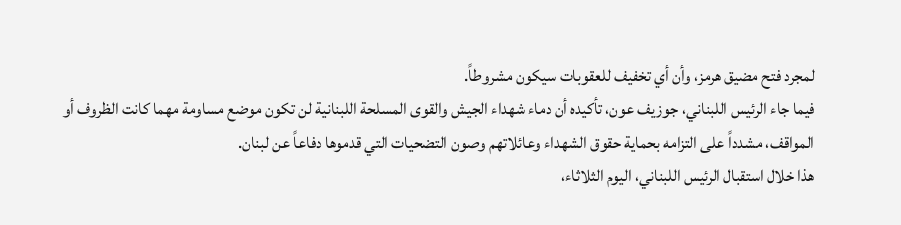لمجرد فتح مضيق هرمز، وأن أي تخفيف للعقوبات سيكون مشروطاً.
فيما جاء الرئيس اللبناني، جوزيف عون، تأكيده أن دماء شهداء الجيش والقوى المسلحة اللبنانية لن تكون موضع مساومة مهما كانت الظروف أو المواقف، مشدداً على التزامه بحماية حقوق الشهداء وعائلاتهم وصون التضحيات التي قدموها دفاعاً عن لبنان.
هذا خلال استقبال الرئيس اللبناني، اليوم الثلاثاء،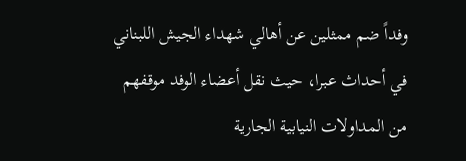وفداً ضم ممثلين عن أهالي شهداء الجيش اللبناني في أحداث عبرا، حيث نقل أعضاء الوفد موقفهم من المداولات النيابية الجارية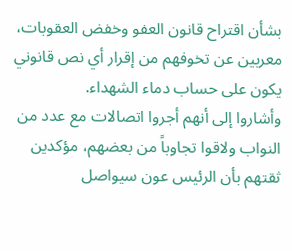بشأن اقتراح قانون العفو وخفض العقوبات، معربين عن تخوفهم من إقرار أي نص قانوني يكون على حساب دماء الشهداء.
وأشاروا إلى أنهم أجروا اتصالات مع عدد من النواب ولاقوا تجاوباً من بعضهم، مؤكدين ثقتهم بأن الرئيس عون سيواصل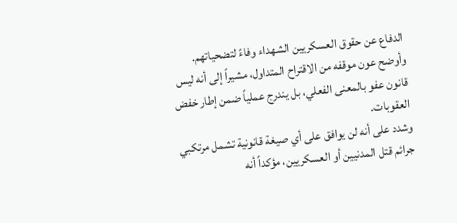الدفاع عن حقوق العسكريين الشهداء وفاءً لتضحياتهم.
وأوضح عون موقفه من الاقتراح المتداول، مشيراً إلى أنه ليس قانون عفو بالمعنى الفعلي، بل يندرج عملياً ضمن إطار خفض العقوبات.
وشدد على أنه لن يوافق على أي صيغة قانونية تشمل مرتكبي جرائم قتل المدنيين أو العسكريين، مؤكداً أنه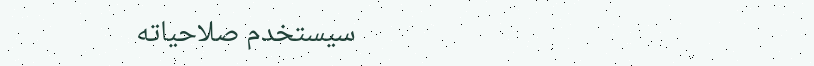سيستخدم صلاحياته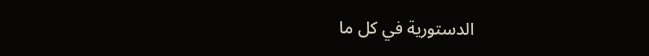الدستورية في كل ما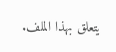يتعلق بهذا الملف.